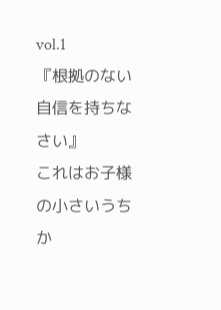vol.1
『根拠のない自信を持ちなさい』
これはお子様の小さいうちか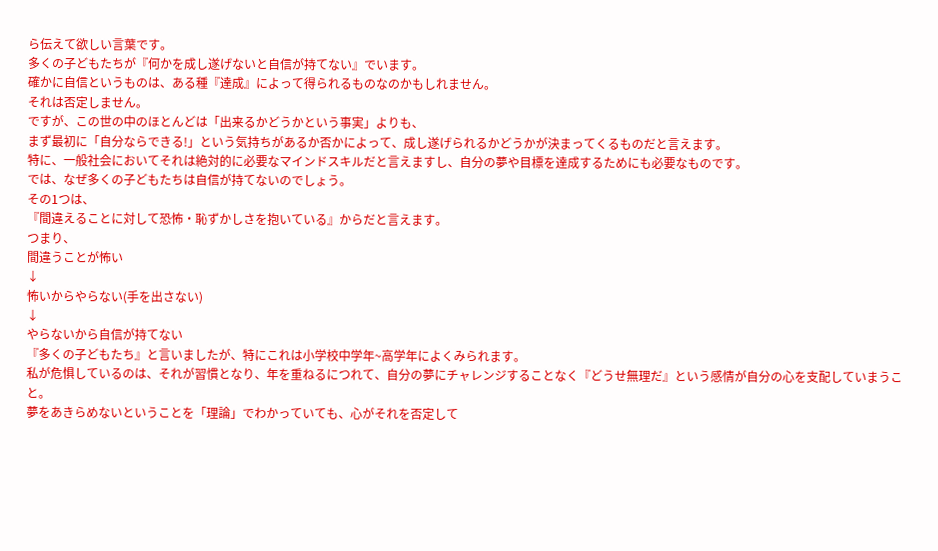ら伝えて欲しい言葉です。
多くの子どもたちが『何かを成し遂げないと自信が持てない』でいます。
確かに自信というものは、ある種『達成』によって得られるものなのかもしれません。
それは否定しません。
ですが、この世の中のほとんどは「出来るかどうかという事実」よりも、
まず最初に「自分ならできる!」という気持ちがあるか否かによって、成し遂げられるかどうかが決まってくるものだと言えます。
特に、一般社会においてそれは絶対的に必要なマインドスキルだと言えますし、自分の夢や目標を達成するためにも必要なものです。
では、なぜ多くの子どもたちは自信が持てないのでしょう。
その1つは、
『間違えることに対して恐怖・恥ずかしさを抱いている』からだと言えます。
つまり、
間違うことが怖い
↓
怖いからやらない(手を出さない)
↓
やらないから自信が持てない
『多くの子どもたち』と言いましたが、特にこれは小学校中学年~高学年によくみられます。
私が危惧しているのは、それが習慣となり、年を重ねるにつれて、自分の夢にチャレンジすることなく『どうせ無理だ』という感情が自分の心を支配していまうこと。
夢をあきらめないということを「理論」でわかっていても、心がそれを否定して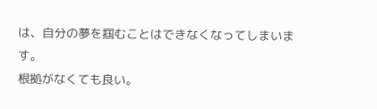は、自分の夢を掴むことはできなくなってしまいます。
根拠がなくても良い。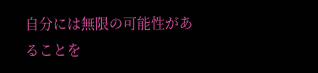自分には無限の可能性があることを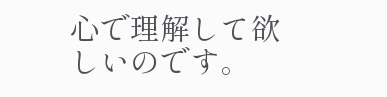心で理解して欲しいのです。